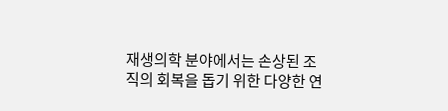재생의학 분야에서는 손상된 조직의 회복을 돕기 위한 다양한 연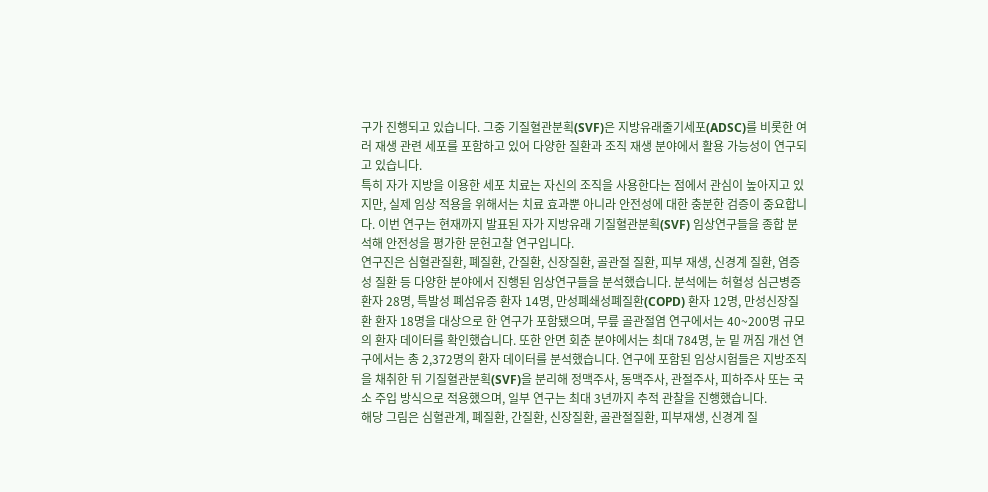구가 진행되고 있습니다. 그중 기질혈관분획(SVF)은 지방유래줄기세포(ADSC)를 비롯한 여러 재생 관련 세포를 포함하고 있어 다양한 질환과 조직 재생 분야에서 활용 가능성이 연구되고 있습니다.
특히 자가 지방을 이용한 세포 치료는 자신의 조직을 사용한다는 점에서 관심이 높아지고 있지만, 실제 임상 적용을 위해서는 치료 효과뿐 아니라 안전성에 대한 충분한 검증이 중요합니다. 이번 연구는 현재까지 발표된 자가 지방유래 기질혈관분획(SVF) 임상연구들을 종합 분석해 안전성을 평가한 문헌고찰 연구입니다.
연구진은 심혈관질환, 폐질환, 간질환, 신장질환, 골관절 질환, 피부 재생, 신경계 질환, 염증성 질환 등 다양한 분야에서 진행된 임상연구들을 분석했습니다. 분석에는 허혈성 심근병증 환자 28명, 특발성 폐섬유증 환자 14명, 만성폐쇄성폐질환(COPD) 환자 12명, 만성신장질환 환자 18명을 대상으로 한 연구가 포함됐으며, 무릎 골관절염 연구에서는 40~200명 규모의 환자 데이터를 확인했습니다. 또한 안면 회춘 분야에서는 최대 784명, 눈 밑 꺼짐 개선 연구에서는 총 2,372명의 환자 데이터를 분석했습니다. 연구에 포함된 임상시험들은 지방조직을 채취한 뒤 기질혈관분획(SVF)을 분리해 정맥주사, 동맥주사, 관절주사, 피하주사 또는 국소 주입 방식으로 적용했으며, 일부 연구는 최대 3년까지 추적 관찰을 진행했습니다.
해당 그림은 심혈관계, 폐질환, 간질환, 신장질환, 골관절질환, 피부재생, 신경계 질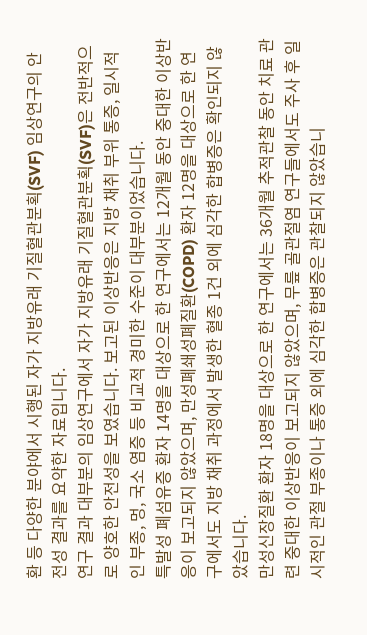환 등 다양한 분야에서 시행된 자가 지방유래 기질혈관분획(SVF) 임상연구의 안전성 결과를 요약한 자료입니다.
연구 결과 대부분의 임상연구에서 자가 지방유래 기질혈관분획(SVF)은 전반적으로 양호한 안전성을 보였습니다. 보고된 이상반응은 지방 채취 부위 통증, 일시적인 부종, 멍, 국소 염증 등 비교적 경미한 수준이 대부분이었습니다.
특발성 폐섬유증 환자 14명을 대상으로 한 연구에서는 12개월 동안 중대한 이상반응이 보고되지 않았으며, 만성폐쇄성폐질환(COPD) 환자 12명을 대상으로 한 연구에서도 지방 채취 과정에서 발생한 혈종 1건 외에 심각한 합병증은 확인되지 않았습니다.
만성신장질환 환자 18명을 대상으로 한 연구에서는 36개월 추적관찰 동안 치료 관련 중대한 이상반응이 보고되지 않았으며, 무릎 골관절염 연구들에서도 주사 후 일시적인 관절 부종이나 통증 외에 심각한 합병증은 관찰되지 않았습니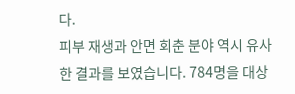다.
피부 재생과 안면 회춘 분야 역시 유사한 결과를 보였습니다. 784명을 대상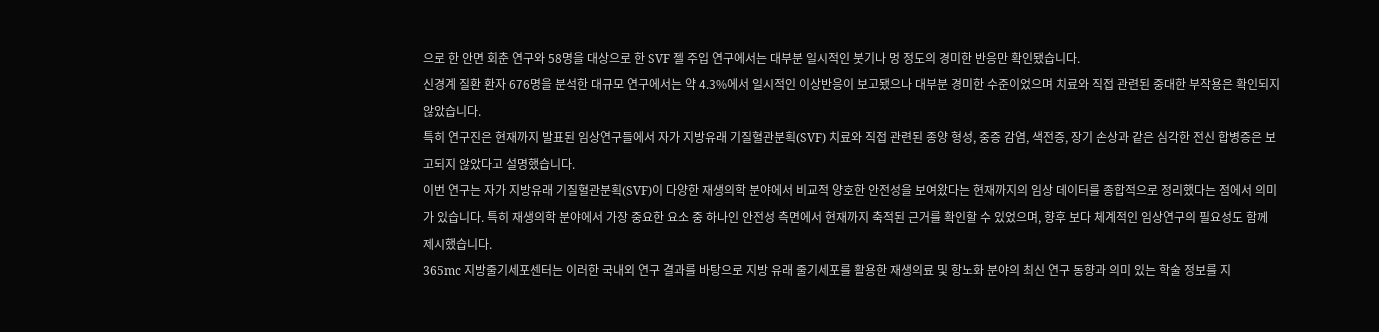으로 한 안면 회춘 연구와 58명을 대상으로 한 SVF 젤 주입 연구에서는 대부분 일시적인 붓기나 멍 정도의 경미한 반응만 확인됐습니다.
신경계 질환 환자 676명을 분석한 대규모 연구에서는 약 4.3%에서 일시적인 이상반응이 보고됐으나 대부분 경미한 수준이었으며 치료와 직접 관련된 중대한 부작용은 확인되지 않았습니다.
특히 연구진은 현재까지 발표된 임상연구들에서 자가 지방유래 기질혈관분획(SVF) 치료와 직접 관련된 종양 형성, 중증 감염, 색전증, 장기 손상과 같은 심각한 전신 합병증은 보고되지 않았다고 설명했습니다.
이번 연구는 자가 지방유래 기질혈관분획(SVF)이 다양한 재생의학 분야에서 비교적 양호한 안전성을 보여왔다는 현재까지의 임상 데이터를 종합적으로 정리했다는 점에서 의미가 있습니다. 특히 재생의학 분야에서 가장 중요한 요소 중 하나인 안전성 측면에서 현재까지 축적된 근거를 확인할 수 있었으며, 향후 보다 체계적인 임상연구의 필요성도 함께 제시했습니다.
365mc 지방줄기세포센터는 이러한 국내외 연구 결과를 바탕으로 지방 유래 줄기세포를 활용한 재생의료 및 항노화 분야의 최신 연구 동향과 의미 있는 학술 정보를 지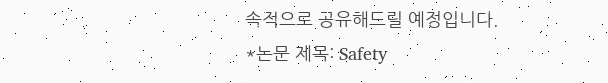속적으로 공유해드릴 예정입니다.
*논문 제목: Safety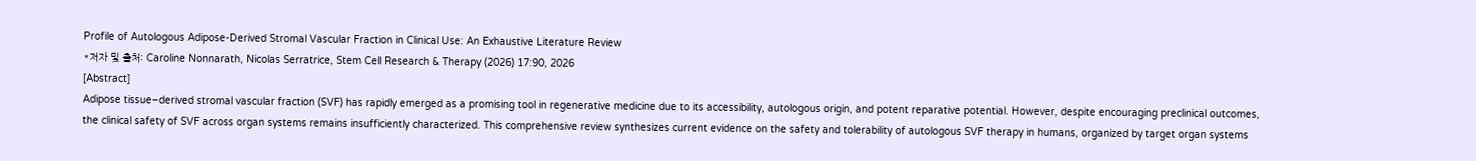Profile of Autologous Adipose-Derived Stromal Vascular Fraction in Clinical Use: An Exhaustive Literature Review
*저자 및 출처: Caroline Nonnarath, Nicolas Serratrice, Stem Cell Research & Therapy (2026) 17:90, 2026
[Abstract]
Adipose tissue–derived stromal vascular fraction (SVF) has rapidly emerged as a promising tool in regenerative medicine due to its accessibility, autologous origin, and potent reparative potential. However, despite encouraging preclinical outcomes, the clinical safety of SVF across organ systems remains insufficiently characterized. This comprehensive review synthesizes current evidence on the safety and tolerability of autologous SVF therapy in humans, organized by target organ systems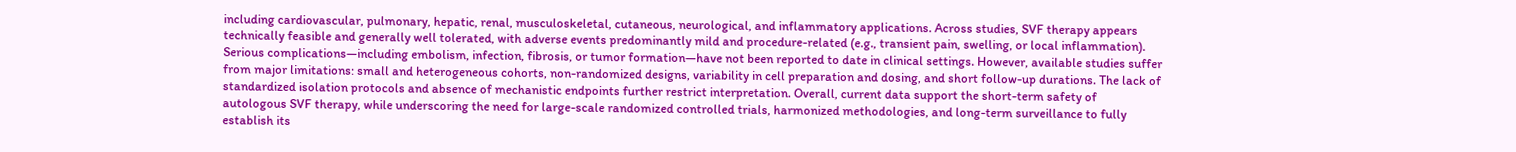including cardiovascular, pulmonary, hepatic, renal, musculoskeletal, cutaneous, neurological, and inflammatory applications. Across studies, SVF therapy appears technically feasible and generally well tolerated, with adverse events predominantly mild and procedure-related (e.g., transient pain, swelling, or local inflammation). Serious complications—including embolism, infection, fibrosis, or tumor formation—have not been reported to date in clinical settings. However, available studies suffer from major limitations: small and heterogeneous cohorts, non-randomized designs, variability in cell preparation and dosing, and short follow-up durations. The lack of standardized isolation protocols and absence of mechanistic endpoints further restrict interpretation. Overall, current data support the short-term safety of autologous SVF therapy, while underscoring the need for large-scale randomized controlled trials, harmonized methodologies, and long-term surveillance to fully establish its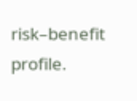risk–benefit profile.